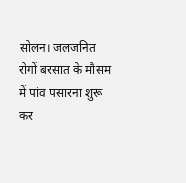सोलन। जलजनित रोगों बरसात के मौसम में पांव पसारना शुरू कर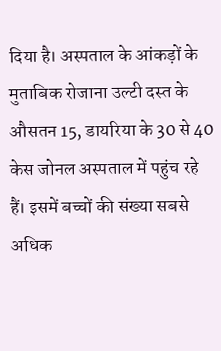दिया है। अस्पताल के आंकड़ों के मुताबिक रोजाना उल्टी दस्त के औसतन 15, डायरिया के 30 से 40 केस जोनल अस्पताल में पहुंच रहे हैं। इसमें बच्चों की संख्या सबसे अधिक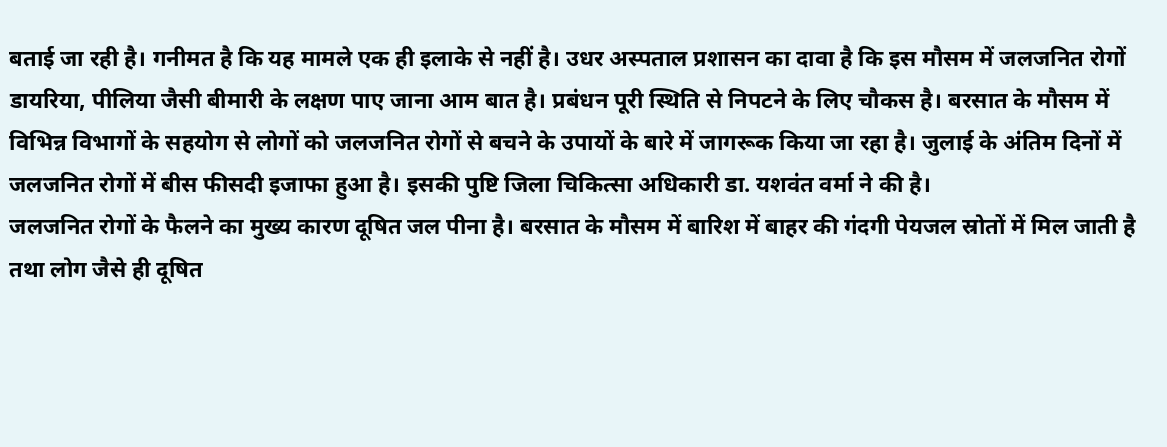बताई जा रही है। गनीमत है कि यह मामले एक ही इलाके से नहीं है। उधर अस्पताल प्रशासन का दावा है कि इस मौसम में जलजनित रोगों डायरिया, पीलिया जैसी बीमारी के लक्षण पाए जाना आम बात है। प्रबंधन पूरी स्थिति से निपटने के लिए चौकस है। बरसात के मौसम में विभिन्न विभागों के सहयोग से लोगों को जलजनित रोगों से बचने के उपायों के बारे में जागरूक किया जा रहा है। जुलाई के अंतिम दिनों में जलजनित रोगों में बीस फीसदी इजाफा हुआ है। इसकी पुष्टि जिला चिकित्सा अधिकारी डा. यशवंत वर्मा ने की है।
जलजनित रोगों के फैलने का मुख्य कारण दूषित जल पीना है। बरसात के मौसम में बारिश में बाहर की गंदगी पेयजल स्रोतों में मिल जाती है तथा लोग जैसे ही दूषित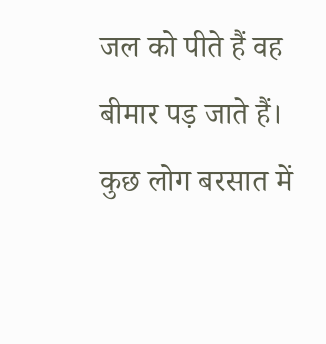जल को पीते हैं वह बीमार पड़ जाते हैं। कुछ लोग बरसात में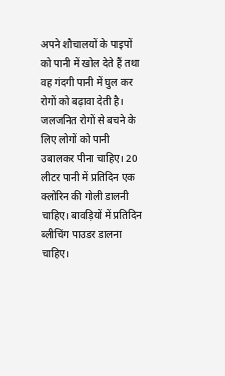अपने शौचालयों के पाइपों को पानी में खोल देते हैं तथा वह गंदगी पानी में घुल कर रोगों को बढ़ावा देती है।
जलजनित रोगों से बचने के लिए लोगों को पानी उबालकर पीना चाहिए। 20 लीटर पानी में प्रतिदिन एक क्लोरिन की गोली डालनी चाहिए। बावड़ियों में प्रतिदिन ब्लीचिंग पाउडर डालना चाहिए।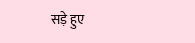सड़े हुए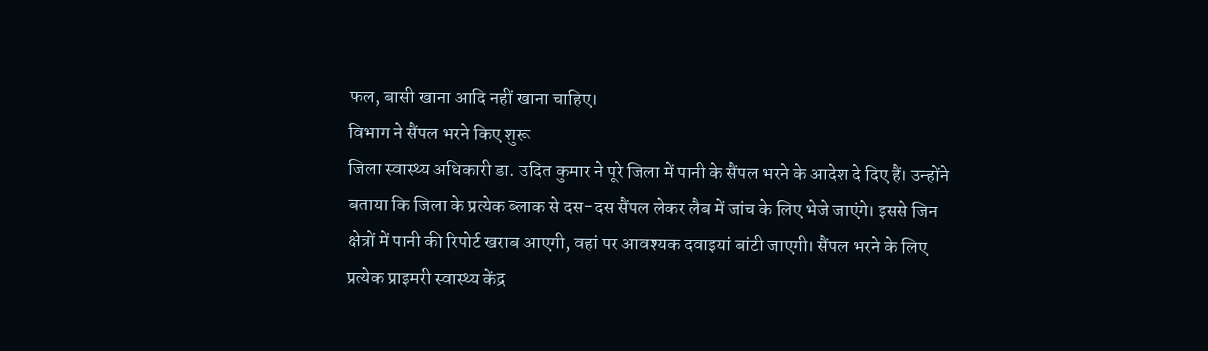फल, बासी खाना आदि नहीं खाना चाहिए।
विभाग ने सैंपल भरने किए शुरू
जिला स्वास्थ्य अधिकारी डा. उदित कुमार ने पूरे जिला में पानी के सैंपल भरने के आदेश दे दिए हैं। उन्होंने बताया कि जिला के प्रत्येक ब्लाक से दस-दस सैंपल लेकर लैब में जांच के लिए भेजे जाएंगे। इससे जिन क्षेत्रों में पानी की रिपोर्ट खराब आएगी, वहां पर आवश्यक दवाइयां बांटी जाएगी। सैंपल भरने के लिए प्रत्येक प्राइमरी स्वास्थ्य केंद्र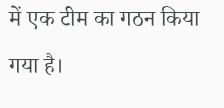में एक टीम का गठन किया गया है।